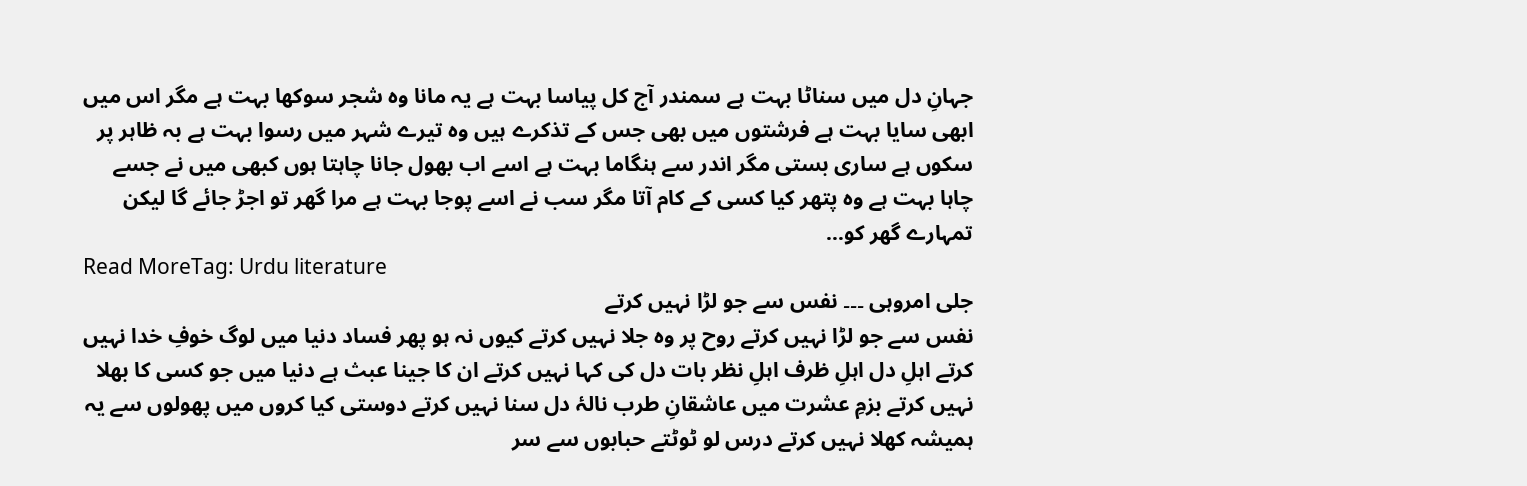جہانِ دل میں سناٹا بہت ہے سمندر آج کل پیاسا بہت ہے یہ مانا وہ شجر سوکھا بہت ہے مگر اس میں ابھی سایا بہت ہے فرشتوں میں بھی جس کے تذکرے ہیں وہ تیرے شہر میں رسوا بہت ہے بہ ظاہر پر سکوں ہے ساری بستی مگر اندر سے ہنگاما بہت ہے اسے اب بھول جانا چاہتا ہوں کبھی میں نے جسے چاہا بہت ہے وہ پتھر کیا کسی کے کام آتا مگر سب نے اسے پوجا بہت ہے مرا گھر تو اجڑ جائے گا لیکن تمہارے گھر کو…
Read MoreTag: Urdu literature
جلی امروہی ۔۔۔ نفس سے جو لڑا نہیں کرتے
نفس سے جو لڑا نہیں کرتے روح پر وہ جلا نہیں کرتے کیوں نہ ہو پھر فساد دنیا میں لوگ خوفِ خدا نہیں کرتے اہلِ دل اہلِ ظرف اہلِ نظر بات دل کی کہا نہیں کرتے ان کا جینا عبث ہے دنیا میں جو کسی کا بھلا نہیں کرتے بزمِ عشرت میں عاشقانِ طرب نالۂ دل سنا نہیں کرتے دوستی کیا کروں میں پھولوں سے یہ ہمیشہ کھلا نہیں کرتے درس لو ٹوٹتے حبابوں سے سر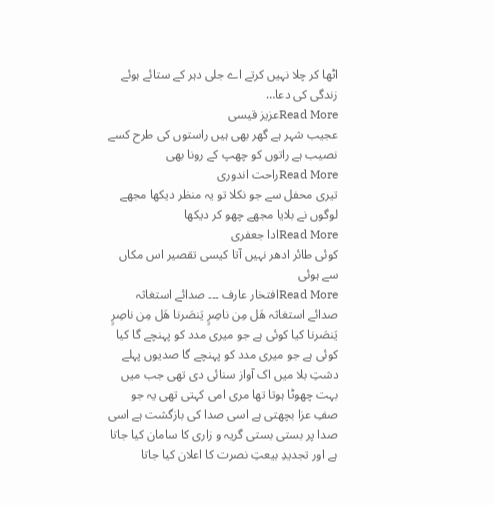اٹھا کر چلا نہیں کرتے اے جلی دہر کے ستائے ہوئے زندگی کی دعا…
Read Moreعزیز قیسی
عجیب شہر ہے گھر بھی ہیں راستوں کی طرح کسے نصیب ہے راتوں کو چھپ کے رونا بھی
Read Moreراحت اندوری
تیری محفل سے جو نکلا تو یہ منظر دیکھا مجھے لوگوں نے بلایا مجھے چھو کر دیکھا
Read Moreادا جعفری
کوئی طائر ادھر نہیں آتا کیسی تقصیر اس مکاں سے ہوئی
Read Moreافتخار عارف ۔۔۔ صدائے استغاثہ
صدائے استغاثہ ھَل مِن ناصِرٍ یَنصَرنا ھَل مِن ناصِرٍ یَنصَرنا کیا کوئی ہے جو میری مدد کو پہنچے گا کیا کوئی ہے جو میری مدد کو پہنچے گا صدیوں پہلے دشتِ بلا میں اک آواز سنائی دی تھی جب میں بہت چھوٹا ہوتا تھا مری امی کہتی تھی یہ جو صفِ عزا بچھتی ہے اسی صدا کی بازگشت ہے اسی صدا پر بستی بستی گریہ و زاری کا سامان کیا جاتا ہے اور تجدیدِ بیعتِ نصرت کا اعلان کیا جاتا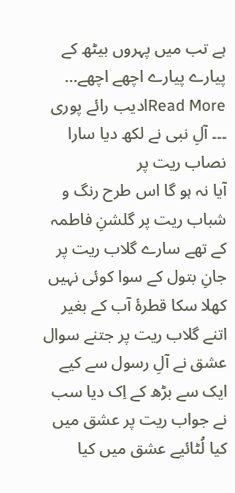ہے تب میں پہروں بیٹھ کے پیارے پیارے اچھے اچھے…
Read Moreادیب رائے پوری ۔۔۔ آلِ نبی نے لکھ دیا سارا نصاب ریت پر
آیا نہ ہو گا اس طرح رنگ و شباب ریت پر گلشنِ فاطمہ کے تھے سارے گلاب ریت پر جانِ بتول کے سوا کوئی نہیں کھلا سکا قطرۂ آب کے بغیر اتنے گلاب ریت پر جتنے سوال عشق نے آلِ رسول سے کیے ایک سے بڑھ کے اِک دیا سب نے جواب ریت پر عشق میں کیا لُٹائیے عشق میں کیا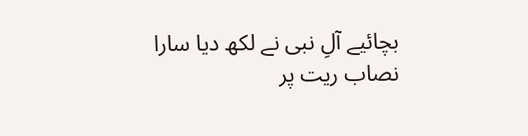بچائیے آلِ نبی نے لکھ دیا سارا نصاب ریت پر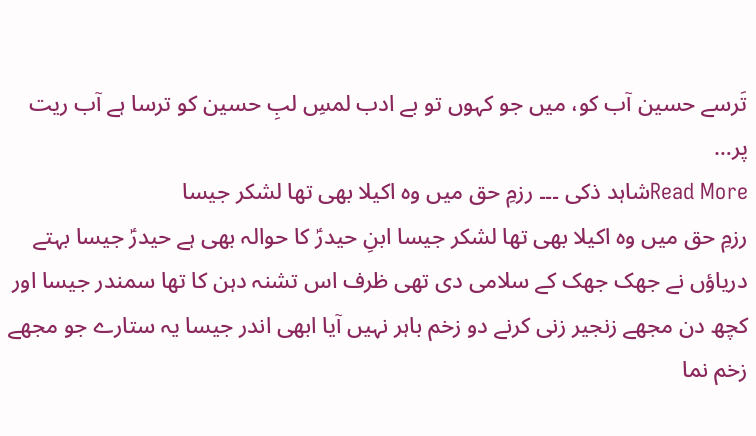تَرسے حسین آب کو، میں جو کہوں تو بے ادب لمسِ لبِ حسین کو ترسا ہے آب ریت پر…
Read Moreشاہد ذکی ۔۔۔ رزمِ حق میں وہ اکیلا بھی تھا لشکر جیسا
رزمِ حق میں وہ اکیلا بھی تھا لشکر جیسا ابنِ حیدرؑ کا حوالہ بھی ہے حیدرؑ جیسا بہتے دریاؤں نے جھک جھک کے سلامی دی تھی ظرف اس تشنہ دہن کا تھا سمندر جیسا اور کچھ دن مجھے زنجیر زنی کرنے دو زخم باہر نہیں آیا ابھی اندر جیسا یہ ستارے جو مجھے زخم نما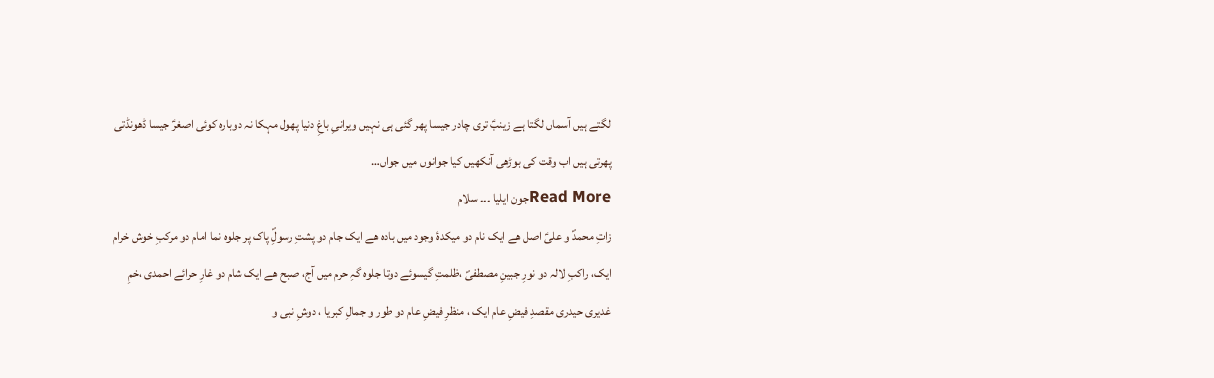لگتے ہیں آسماں لگتا ہے زینبؑ تری چادر جیسا پھر گئی ہی نہیں ویرانیِ باغِ دنیا پھول مہکا نہ دوبارہ کوئی اصغرؑ جیسا ڈھونڈتی پھرتی ہیں اب وقت کی بوڑھی آنکھیں کیا جوانوں میں جواں…
Read Moreجون ایلیا ۔۔۔ سلام
زاتِ محمدؐ و علیؑ اصل ھے ایک نام دو میکدۂ وجود میں بادہ ھے ایک جام دو پشتِ رسولِؐ پاک پر جلوہ نما امام دو مرکبِ خوش خرام ایک، راکبِ لالہ دو نورِ جبینِ مصطفیؐ ،ظلمتِ گیسوئے دوتا جلوہ گہِ حرم میں آج، صبح ھے ایک شام دو غارِ حرائے احمدی ،خمِ غدیری حیدری مقصدِ فیضِ عام ایک ، منظرِ فیضِ عام دو طور و جمالِ کبریا ، دوشِ نبی و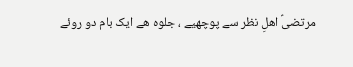مرتضیؑ اھلِ نظر سے پوچھیے ، جلوہ ھے ایک بام دو روئے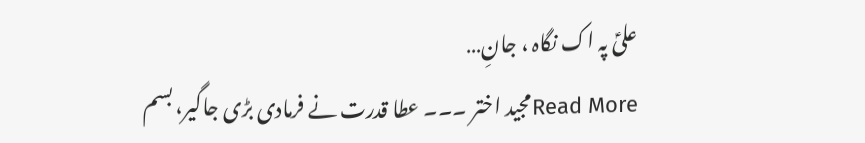علیؑ پہ اک نگاہ ، جانِ…
Read Moreمجید اختر ۔۔۔ عطا قدرت نے فرمادی بڑی جاگیر، بسم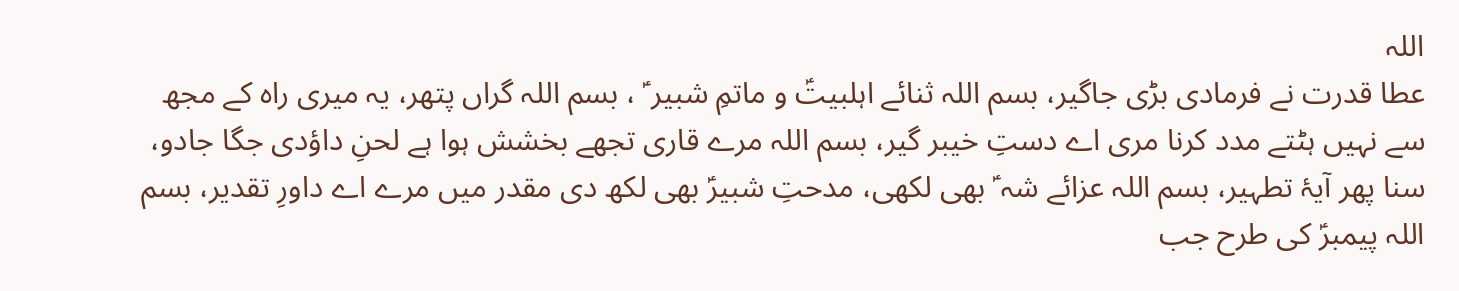اللہ
عطا قدرت نے فرمادی بڑی جاگیر، بسم اللہ ثنائے اہلبیتؑ و ماتمِ شبیر ؑ ، بسم اللہ گراں پتھر، یہ میری راہ کے مجھ سے نہیں ہٹتے مدد کرنا مری اے دستِ خیبر گیر، بسم اللہ مرے قاری تجھے بخشش ہوا ہے لحنِ داؤدی جگا جادو، سنا پھر آیۂ تطہیر، بسم اللہ عزائے شہ ؑ بھی لکھی، مدحتِ شبیرؑ بھی لکھ دی مقدر میں مرے اے داورِ تقدیر، بسم اللہ پیمبرؑ کی طرح جب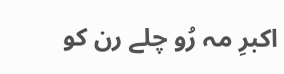اکبرِ مہ رُو چلے رن کو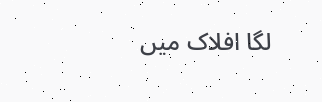لگا افلاک میں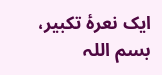ایک نعرۂ تکبیر، بسم اللہ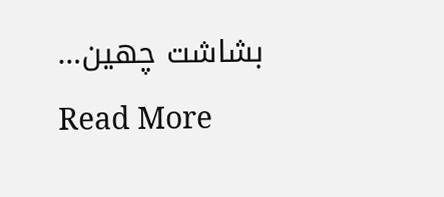بشاشت چھین…
Read More